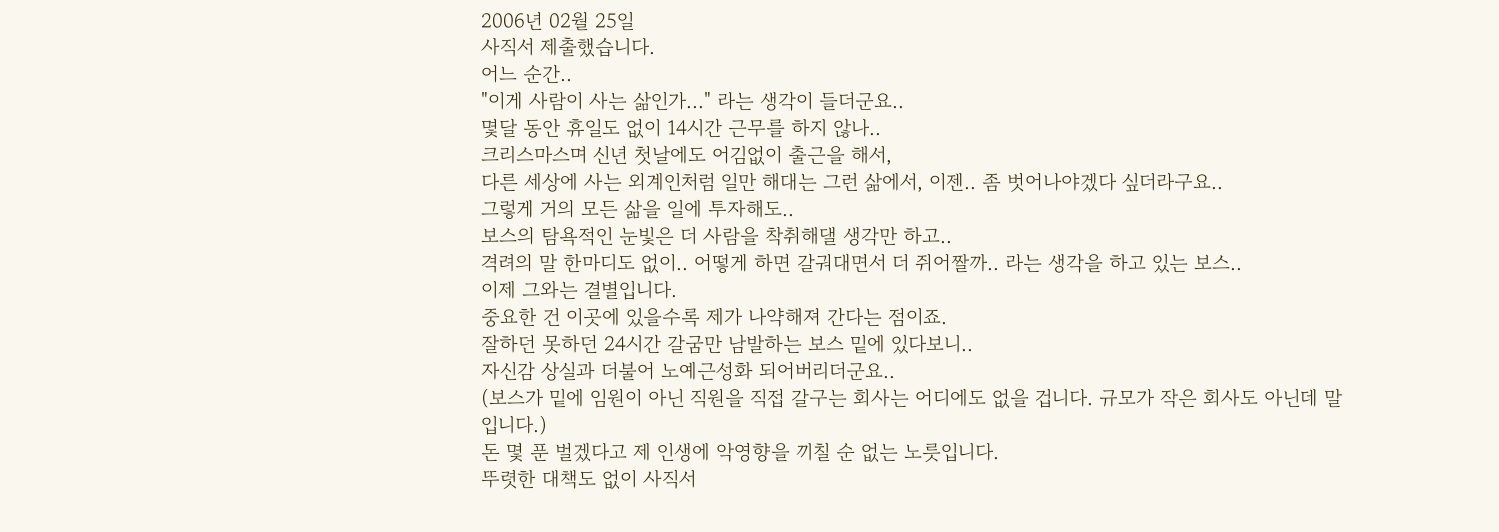2006년 02월 25일
사직서 제출했습니다.
어느 순간..
"이게 사람이 사는 삶인가..." 라는 생각이 들더군요..
몇달 동안 휴일도 없이 14시간 근무를 하지 않나..
크리스마스며 신년 첫날에도 어김없이 출근을 해서,
다른 세상에 사는 외계인처럼 일만 해대는 그런 삶에서, 이젠.. 좀 벗어나야겠다 싶더라구요..
그렇게 거의 모든 삶을 일에 투자해도..
보스의 탐욕적인 눈빛은 더 사람을 착취해댈 생각만 하고..
격려의 말 한마디도 없이.. 어떻게 하면 갈궈대면서 더 쥐어짤까.. 라는 생각을 하고 있는 보스..
이제 그와는 결별입니다.
중요한 건 이곳에 있을수록 제가 나약해져 간다는 점이죠.
잘하던 못하던 24시간 갈굼만 남발하는 보스 밑에 있다보니..
자신감 상실과 더불어 노예근성화 되어버리더군요..
(보스가 밑에 임원이 아닌 직원을 직접 갈구는 회사는 어디에도 없을 겁니다. 규모가 작은 회사도 아닌데 말입니다.)
돈 몇 푼 벌겠다고 제 인생에 악영향을 끼칠 순 없는 노릇입니다.
뚜렷한 대책도 없이 사직서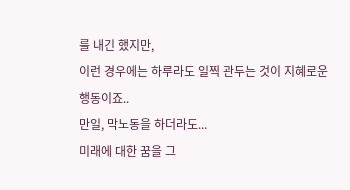를 내긴 했지만,
이런 경우에는 하루라도 일찍 관두는 것이 지혜로운 행동이죠..
만일, 막노동을 하더라도...
미래에 대한 꿈을 그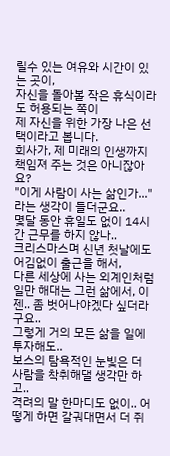릴수 있는 여유와 시간이 있는 곳이,
자신을 돌아볼 작은 휴식이라도 허용되는 쪽이
제 자신을 위한 가장 나은 선택이라고 봅니다.
회사가, 제 미래의 인생까지 책임져 주는 것은 아니잖아요?
"이게 사람이 사는 삶인가..." 라는 생각이 들더군요..
몇달 동안 휴일도 없이 14시간 근무를 하지 않나..
크리스마스며 신년 첫날에도 어김없이 출근을 해서,
다른 세상에 사는 외계인처럼 일만 해대는 그런 삶에서, 이젠.. 좀 벗어나야겠다 싶더라구요..
그렇게 거의 모든 삶을 일에 투자해도..
보스의 탐욕적인 눈빛은 더 사람을 착취해댈 생각만 하고..
격려의 말 한마디도 없이.. 어떻게 하면 갈궈대면서 더 쥐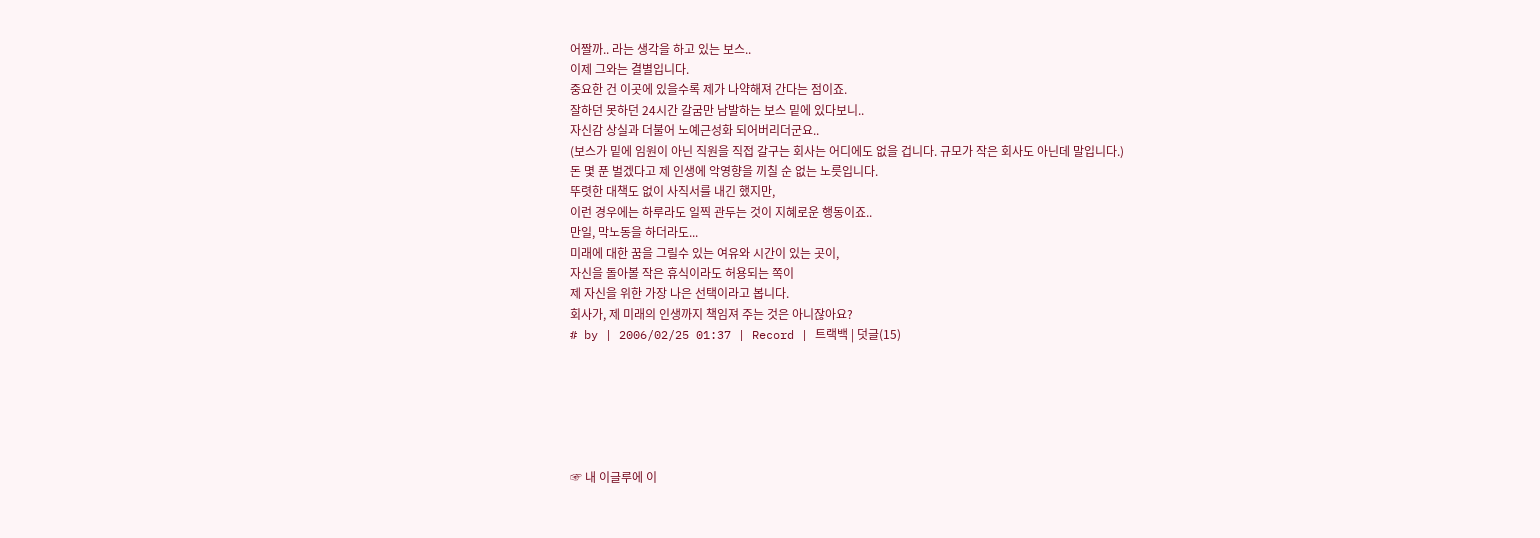어짤까.. 라는 생각을 하고 있는 보스..
이제 그와는 결별입니다.
중요한 건 이곳에 있을수록 제가 나약해져 간다는 점이죠.
잘하던 못하던 24시간 갈굼만 남발하는 보스 밑에 있다보니..
자신감 상실과 더불어 노예근성화 되어버리더군요..
(보스가 밑에 임원이 아닌 직원을 직접 갈구는 회사는 어디에도 없을 겁니다. 규모가 작은 회사도 아닌데 말입니다.)
돈 몇 푼 벌겠다고 제 인생에 악영향을 끼칠 순 없는 노릇입니다.
뚜렷한 대책도 없이 사직서를 내긴 했지만,
이런 경우에는 하루라도 일찍 관두는 것이 지혜로운 행동이죠..
만일, 막노동을 하더라도...
미래에 대한 꿈을 그릴수 있는 여유와 시간이 있는 곳이,
자신을 돌아볼 작은 휴식이라도 허용되는 쪽이
제 자신을 위한 가장 나은 선택이라고 봅니다.
회사가, 제 미래의 인생까지 책임져 주는 것은 아니잖아요?
# by | 2006/02/25 01:37 | Record | 트랙백 | 덧글(15)






☞ 내 이글루에 이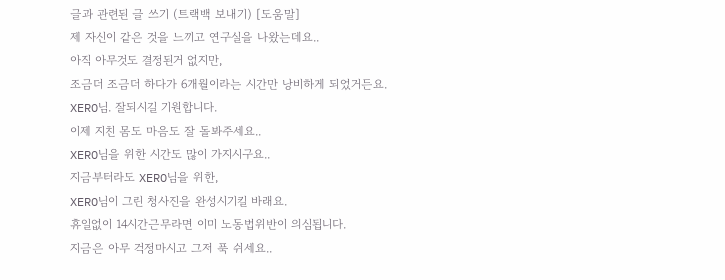글과 관련된 글 쓰기 (트랙백 보내기) [도움말]
제 자신이 같은 것을 느끼고 연구실을 나왔는데요..
아직 아무것도 결정된거 없지만,
조금더 조금더 하다가 6개월이라는 시간만 낭비하게 되었거든요.
XERO님. 잘되시길 기원합니다.
이제 지친 몸도 마음도 잘 돌봐주세요..
XERO님을 위한 시간도 많이 가지시구요..
지금부터라도 XERO님을 위한,
XERO님이 그린 청사진을 완성시기킬 바래요.
휴일없이 14시간근무라면 이미 노동법위반이 의심됩니다.
지금은 아무 걱정마시고 그저 푹 쉬세요..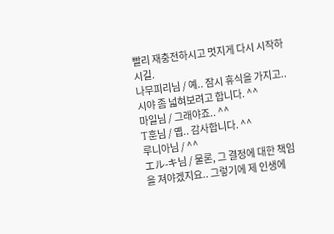빨리 재충전하시고 멋지게 다시 시작하시길.
나무피리님 / 예.. 잠시 휴식을 가지고.. 시야 좀 넓혀보려고 합니다. ^^
마일님 / 그래야죠.. ^^
T훈님 / 옙.. 감사합니다. ^^
루니아님 / ^^
エル-キ님 / 물론, 그 결정에 대한 책임을 져야겠지요.. 그렇기에 제 인생에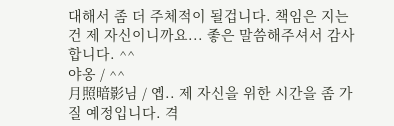대해서 좀 더 주체적이 될겁니다. 책임은 지는 건 제 자신이니까요... 좋은 말씀해주셔서 감사합니다. ^^
야옹 / ^^
月照暗影님 / 옙.. 제 자신을 위한 시간을 좀 가질 예정입니다. 격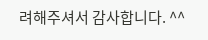려해주셔서 감사합니다. ^^